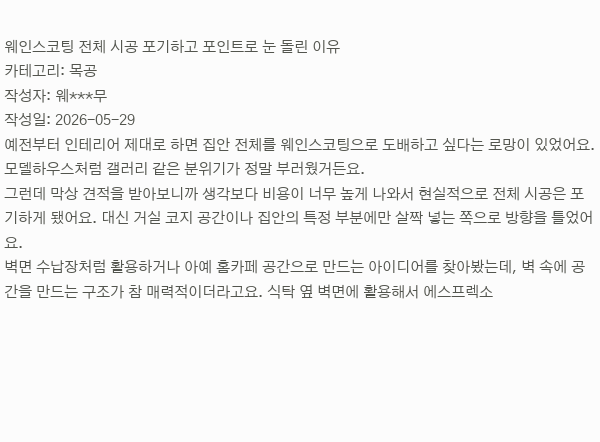웨인스코팅 전체 시공 포기하고 포인트로 눈 돌린 이유
카테고리: 목공
작성자: 웨***무
작성일: 2026-05-29
예전부터 인테리어 제대로 하면 집안 전체를 웨인스코팅으로 도배하고 싶다는 로망이 있었어요. 모델하우스처럼 갤러리 같은 분위기가 정말 부러웠거든요.
그런데 막상 견적을 받아보니까 생각보다 비용이 너무 높게 나와서 현실적으로 전체 시공은 포기하게 됐어요. 대신 거실 코지 공간이나 집안의 특정 부분에만 살짝 넣는 쪽으로 방향을 틀었어요.
벽면 수납장처럼 활용하거나 아예 홈카페 공간으로 만드는 아이디어를 찾아봤는데, 벽 속에 공간을 만드는 구조가 참 매력적이더라고요. 식탁 옆 벽면에 활용해서 에스프렉소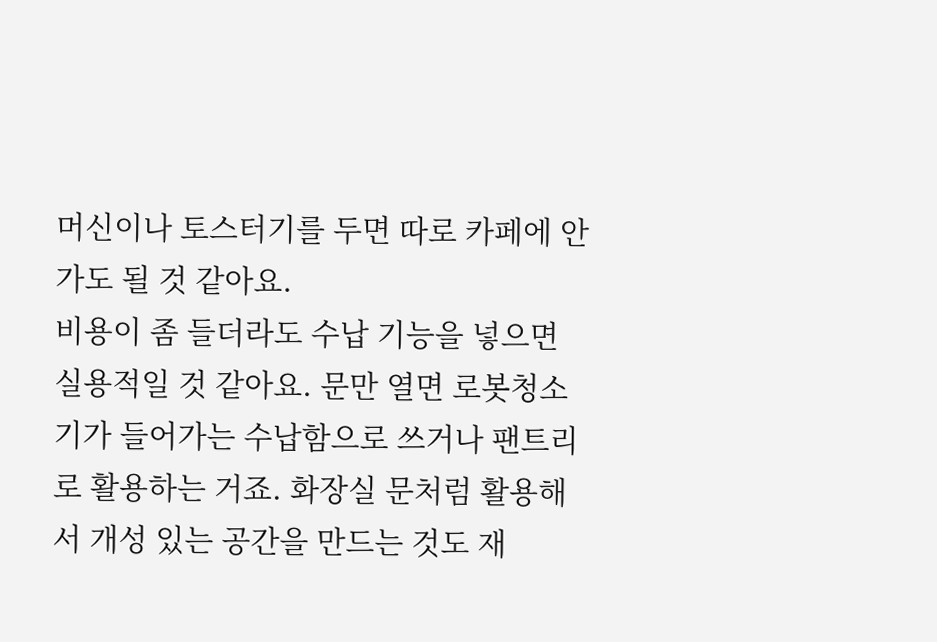머신이나 토스터기를 두면 따로 카페에 안 가도 될 것 같아요.
비용이 좀 들더라도 수납 기능을 넣으면 실용적일 것 같아요. 문만 열면 로봇청소기가 들어가는 수납함으로 쓰거나 팬트리로 활용하는 거죠. 화장실 문처럼 활용해서 개성 있는 공간을 만드는 것도 재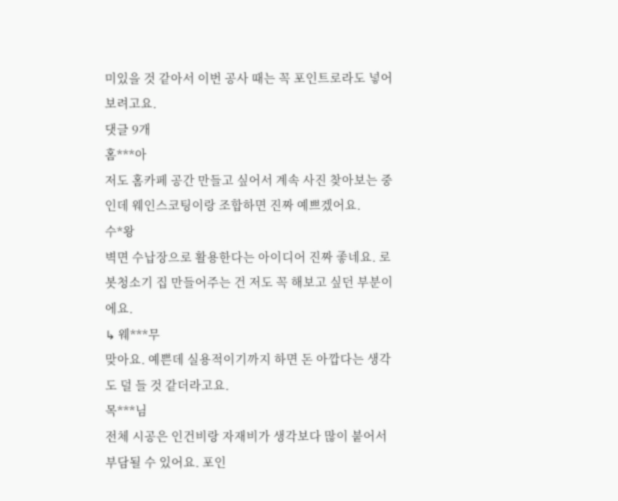미있을 것 같아서 이번 공사 때는 꼭 포인트로라도 넣어보려고요.
댓글 9개
홈***아
저도 홈카페 공간 만들고 싶어서 계속 사진 찾아보는 중인데 웨인스코팅이랑 조합하면 진짜 예쁘겠어요.
수*왕
벽면 수납장으로 활용한다는 아이디어 진짜 좋네요. 로봇청소기 집 만들어주는 건 저도 꼭 해보고 싶던 부분이에요.
↳ 웨***무
맞아요. 예쁜데 실용적이기까지 하면 돈 아깝다는 생각도 덜 들 것 같더라고요.
목***님
전체 시공은 인건비랑 자재비가 생각보다 많이 붙어서 부담될 수 있어요. 포인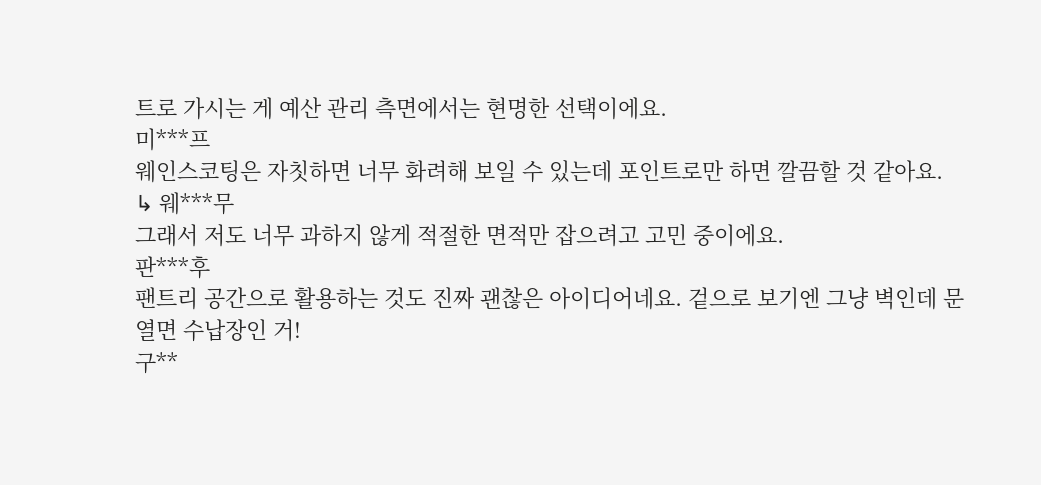트로 가시는 게 예산 관리 측면에서는 현명한 선택이에요.
미***프
웨인스코팅은 자칫하면 너무 화려해 보일 수 있는데 포인트로만 하면 깔끔할 것 같아요.
↳ 웨***무
그래서 저도 너무 과하지 않게 적절한 면적만 잡으려고 고민 중이에요.
판***후
팬트리 공간으로 활용하는 것도 진짜 괜찮은 아이디어네요. 겉으로 보기엔 그냥 벽인데 문 열면 수납장인 거!
구**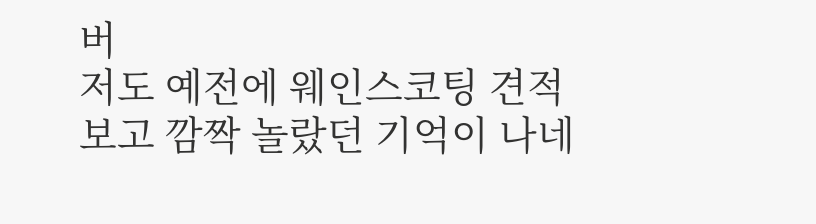버
저도 예전에 웨인스코팅 견적 보고 깜짝 놀랐던 기억이 나네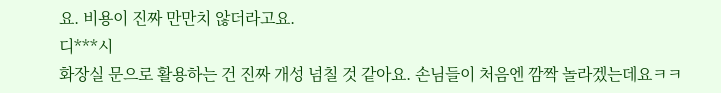요. 비용이 진짜 만만치 않더라고요.
디***시
화장실 문으로 활용하는 건 진짜 개성 넘칠 것 같아요. 손님들이 처음엔 깜짝 놀라겠는데요ㅋㅋ